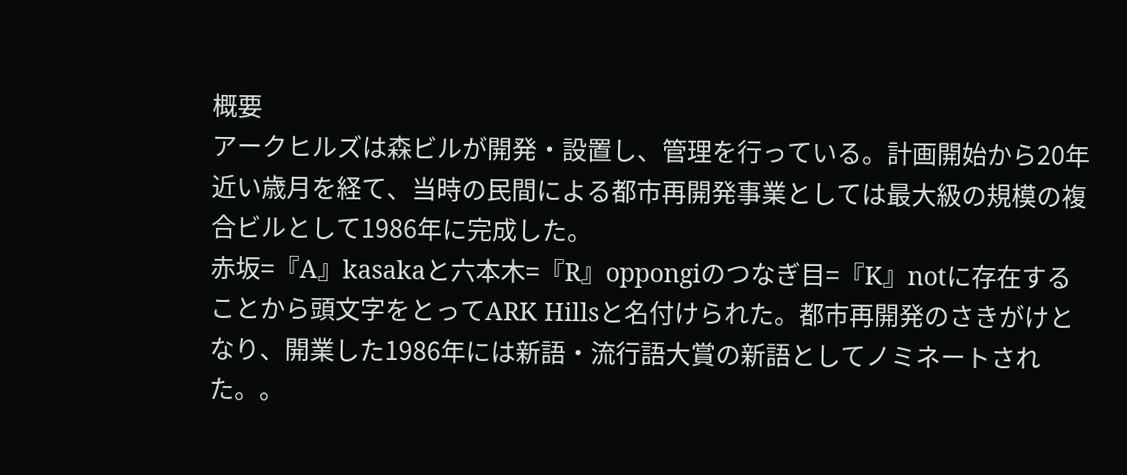概要
アークヒルズは森ビルが開発・設置し、管理を行っている。計画開始から20年近い歳月を経て、当時の民間による都市再開発事業としては最大級の規模の複合ビルとして1986年に完成した。
赤坂=『A』kasakaと六本木=『R』oppongiのつなぎ目=『K』notに存在することから頭文字をとってARK Hillsと名付けられた。都市再開発のさきがけとなり、開業した1986年には新語・流行語大賞の新語としてノミネートされた。。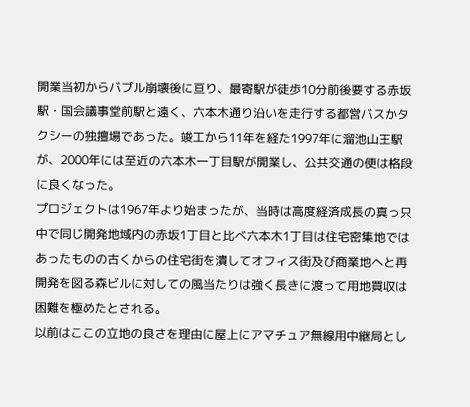開業当初からバブル崩壊後に亘り、最寄駅が徒歩10分前後要する赤坂駅・国会議事堂前駅と遠く、六本木通り沿いを走行する都営バスかタクシーの独擅場であった。竣工から11年を経た1997年に溜池山王駅が、2000年には至近の六本木一丁目駅が開業し、公共交通の便は格段に良くなった。
プロジェクトは1967年より始まったが、当時は高度経済成長の真っ只中で同じ開発地域内の赤坂1丁目と比べ六本木1丁目は住宅密集地ではあったものの古くからの住宅街を潰してオフィス街及び商業地へと再開発を図る森ビルに対しての風当たりは強く長きに渡って用地買収は困難を極めたとされる。
以前はここの立地の良さを理由に屋上にアマチュア無線用中継局とし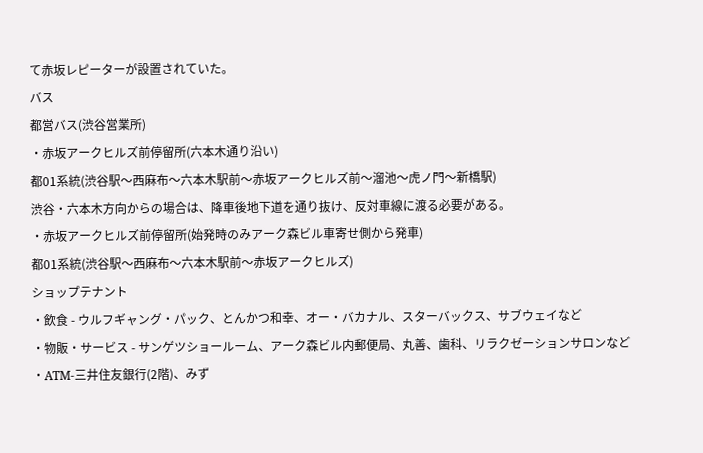て赤坂レピーターが設置されていた。
バス
都営バス(渋谷営業所)
・赤坂アークヒルズ前停留所(六本木通り沿い)
都01系統(渋谷駅〜西麻布〜六本木駅前〜赤坂アークヒルズ前〜溜池〜虎ノ門〜新橋駅)
渋谷・六本木方向からの場合は、降車後地下道を通り抜け、反対車線に渡る必要がある。
・赤坂アークヒルズ前停留所(始発時のみアーク森ビル車寄せ側から発車)
都01系統(渋谷駅〜西麻布〜六本木駅前〜赤坂アークヒルズ)
ショップテナント
・飲食 - ウルフギャング・パック、とんかつ和幸、オー・バカナル、スターバックス、サブウェイなど
・物販・サービス - サンゲツショールーム、アーク森ビル内郵便局、丸善、歯科、リラクゼーションサロンなど
・ATM-三井住友銀行(2階)、みず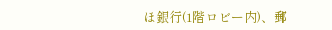ほ銀行(1階ロビー内)、郵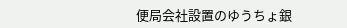便局会社設置のゆうちょ銀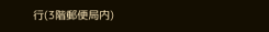行(3階郵便局内)